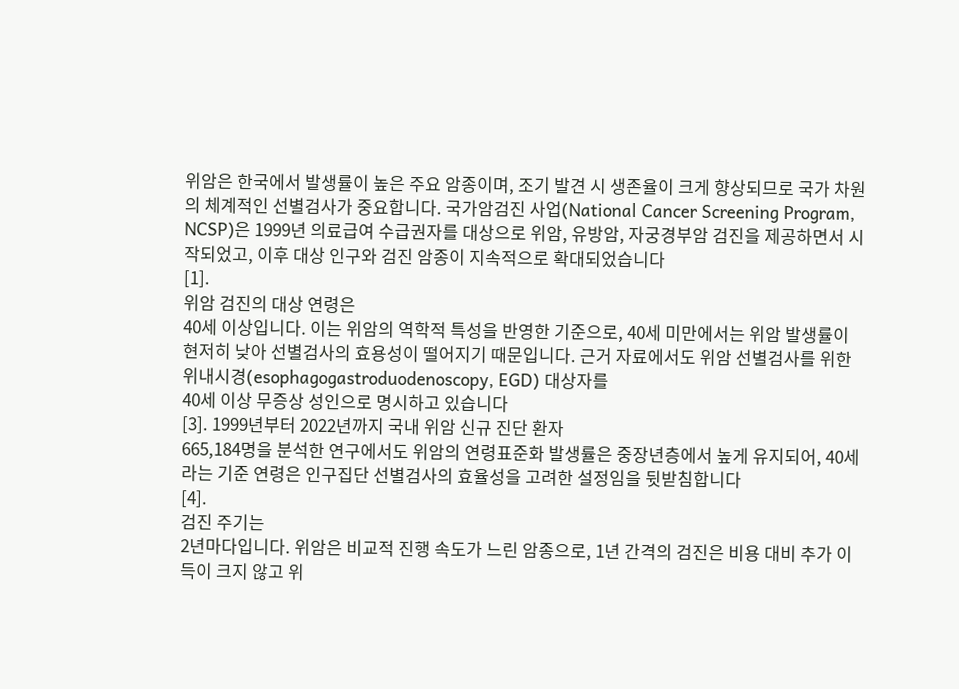위암은 한국에서 발생률이 높은 주요 암종이며, 조기 발견 시 생존율이 크게 향상되므로 국가 차원의 체계적인 선별검사가 중요합니다. 국가암검진 사업(National Cancer Screening Program, NCSP)은 1999년 의료급여 수급권자를 대상으로 위암, 유방암, 자궁경부암 검진을 제공하면서 시작되었고, 이후 대상 인구와 검진 암종이 지속적으로 확대되었습니다
[1].
위암 검진의 대상 연령은
40세 이상입니다. 이는 위암의 역학적 특성을 반영한 기준으로, 40세 미만에서는 위암 발생률이 현저히 낮아 선별검사의 효용성이 떨어지기 때문입니다. 근거 자료에서도 위암 선별검사를 위한 위내시경(esophagogastroduodenoscopy, EGD) 대상자를
40세 이상 무증상 성인으로 명시하고 있습니다
[3]. 1999년부터 2022년까지 국내 위암 신규 진단 환자
665,184명을 분석한 연구에서도 위암의 연령표준화 발생률은 중장년층에서 높게 유지되어, 40세라는 기준 연령은 인구집단 선별검사의 효율성을 고려한 설정임을 뒷받침합니다
[4].
검진 주기는
2년마다입니다. 위암은 비교적 진행 속도가 느린 암종으로, 1년 간격의 검진은 비용 대비 추가 이득이 크지 않고 위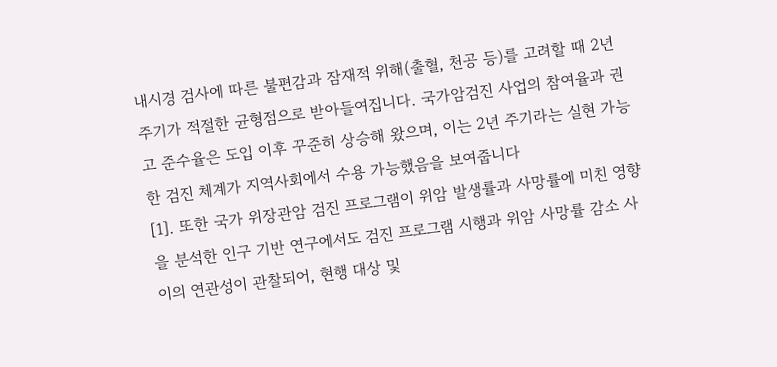내시경 검사에 따른 불편감과 잠재적 위해(출혈, 천공 등)를 고려할 때 2년 주기가 적절한 균형점으로 받아들여집니다. 국가암검진 사업의 참여율과 권고 준수율은 도입 이후 꾸준히 상승해 왔으며, 이는 2년 주기라는 실현 가능한 검진 체계가 지역사회에서 수용 가능했음을 보여줍니다
[1]. 또한 국가 위장관암 검진 프로그램이 위암 발생률과 사망률에 미친 영향을 분석한 인구 기반 연구에서도 검진 프로그램 시행과 위암 사망률 감소 사이의 연관성이 관찰되어, 현행 대상 및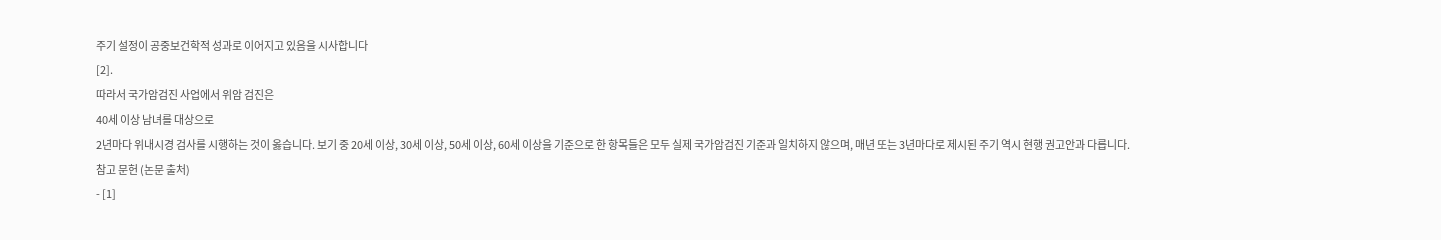주기 설정이 공중보건학적 성과로 이어지고 있음을 시사합니다
[2].
따라서 국가암검진 사업에서 위암 검진은
40세 이상 남녀를 대상으로
2년마다 위내시경 검사를 시행하는 것이 옳습니다. 보기 중 20세 이상, 30세 이상, 50세 이상, 60세 이상을 기준으로 한 항목들은 모두 실제 국가암검진 기준과 일치하지 않으며, 매년 또는 3년마다로 제시된 주기 역시 현행 권고안과 다릅니다.
참고 문헌 (논문 출처)
- [1]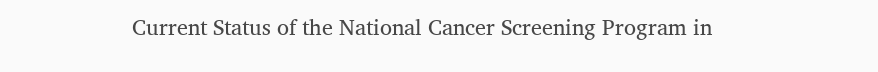Current Status of the National Cancer Screening Program in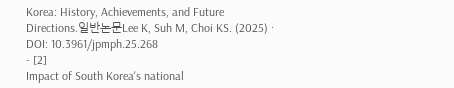Korea: History, Achievements, and Future Directions.일반논문Lee K, Suh M, Choi KS. (2025) · DOI: 10.3961/jpmph.25.268
- [2]
Impact of South Korea's national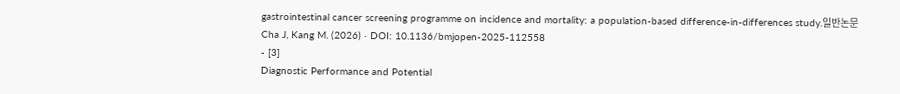gastrointestinal cancer screening programme on incidence and mortality: a population-based difference-in-differences study.일반논문Cha J, Kang M. (2026) · DOI: 10.1136/bmjopen-2025-112558
- [3]
Diagnostic Performance and Potential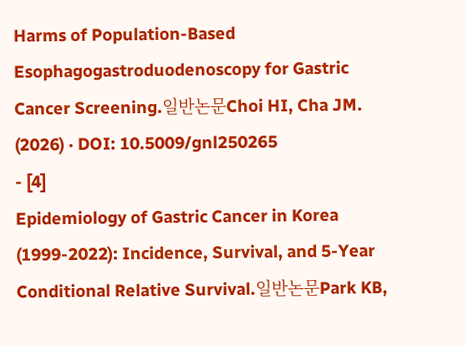Harms of Population-Based Esophagogastroduodenoscopy for Gastric Cancer Screening.일반논문Choi HI, Cha JM. (2026) · DOI: 10.5009/gnl250265
- [4]
Epidemiology of Gastric Cancer in Korea (1999-2022): Incidence, Survival, and 5-Year Conditional Relative Survival.일반논문Park KB,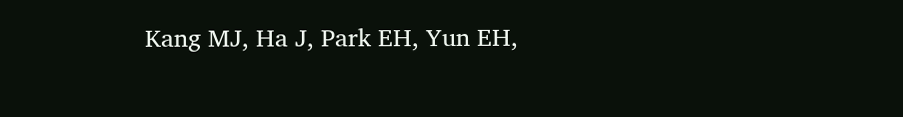Kang MJ, Ha J, Park EH, Yun EH,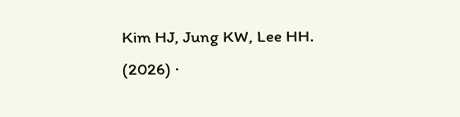Kim HJ, Jung KW, Lee HH. (2026) ·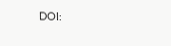DOI: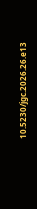10.5230/jgc.2026.26.e13